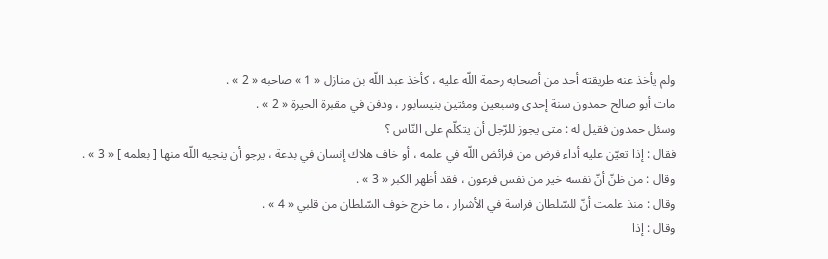ولم يأخذ عنه طريقته أحد من أصحابه رحمة اللّه عليه ، كأخذ عبد اللّه بن منازل « 1 » صاحبه « 2 » .
مات أبو صالح حمدون سنة إحدى وسبعين ومئتين بنيسابور ، ودفن في مقبرة الحيرة « 2 » .
وسئل حمدون فقيل له : متى يجوز للرّجل أن يتكلّم على النّاس ؟
فقال : إذا تعيّن عليه أداء فرض من فرائض اللّه في علمه ، أو خاف هلاك إنسان في بدعة ، يرجو أن ينجيه اللّه منها [ بعلمه ] « 3 » .
وقال : من ظنّ أنّ نفسه خير من نفس فرعون ، فقد أظهر الكبر « 3 » .
وقال : منذ علمت أنّ للسّلطان فراسة في الأشرار ، ما خرج خوف السّلطان من قلبي « 4 » .
وقال : إذا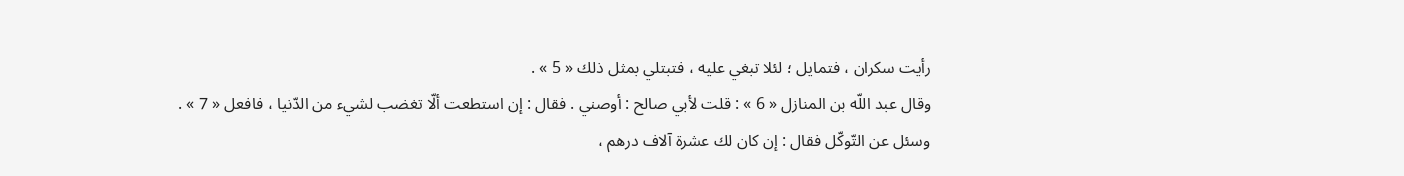رأيت سكران ، فتمايل ؛ لئلا تبغي عليه ، فتبتلي بمثل ذلك « 5 » .
وقال عبد اللّه بن المنازل « 6 » : قلت لأبي صالح : أوصني . فقال : إن استطعت ألّا تغضب لشيء من الدّنيا ، فافعل « 7 » .
وسئل عن التّوكّل فقال : إن كان لك عشرة آلاف درهم ،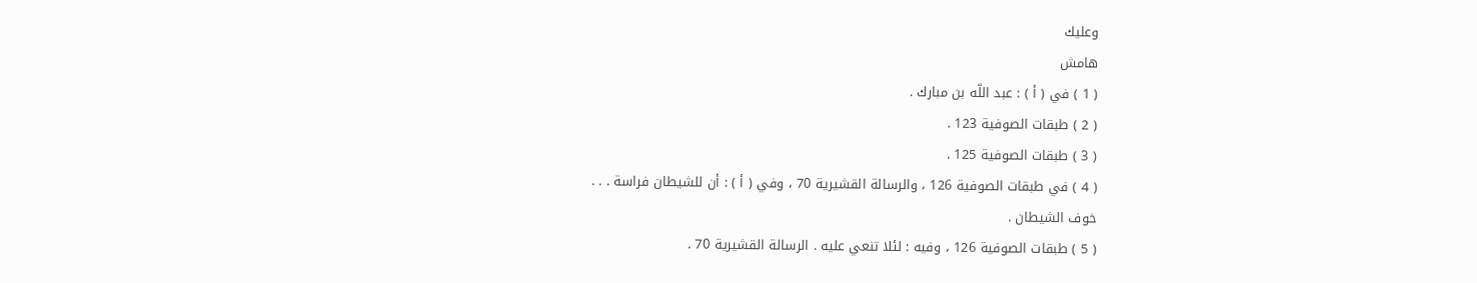وعليك
هامش
( 1 ) في ( أ ) : عبد اللّه بن مبارك .
( 2 ) طبقات الصوفية 123 .
( 3 ) طبقات الصوفية 125 .
( 4 ) في طبقات الصوفية 126 ، والرسالة القشيرية 70 ، وفي ( أ ) : أن للشيطان فراسة . . .
خوف الشيطان .
( 5 ) طبقات الصوفية 126 ، وفيه : لئلا تنعي عليه . الرسالة القشيرية 70 .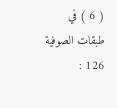( 6 ) في طبقات الصوفية 126 :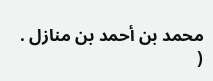محمد بن أحمد بن منازل .
(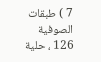7 ) طبقات الصوفية 126 ، حلية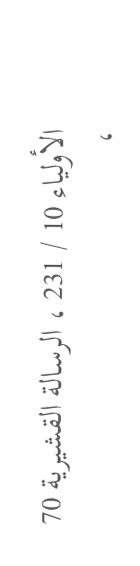الأولياء 10 / 231 ، الرسالة القشيرية 70 ،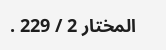المختار 2 / 229 .